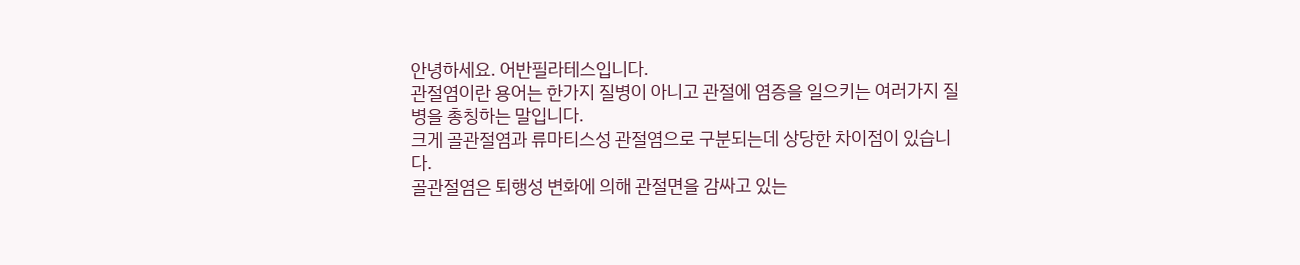안녕하세요. 어반필라테스입니다.
관절염이란 용어는 한가지 질병이 아니고 관절에 염증을 일으키는 여러가지 질병을 총칭하는 말입니다.
크게 골관절염과 류마티스성 관절염으로 구분되는데 상당한 차이점이 있습니다.
골관절염은 퇴행성 변화에 의해 관절면을 감싸고 있는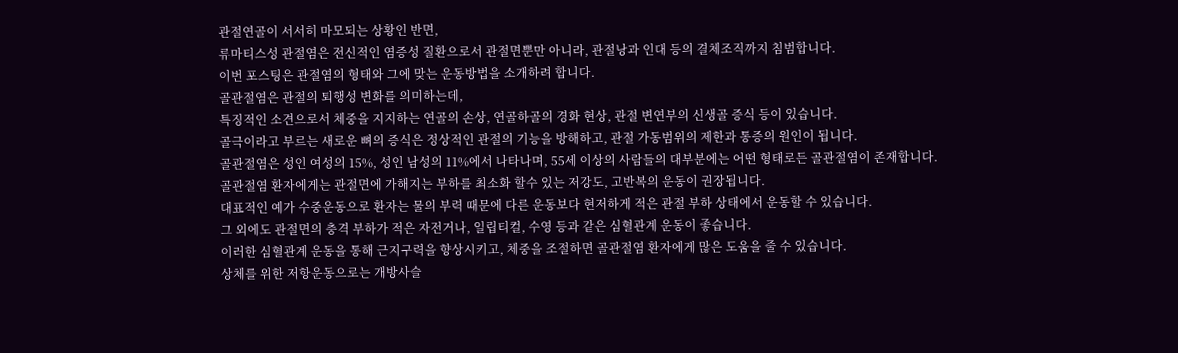관절연골이 서서히 마모되는 상황인 반면,
류마티스성 관절염은 전신적인 염증성 질환으로서 관절면뿐만 아니라, 관절낭과 인대 등의 결체조직까지 침범합니다.
이번 포스팅은 관절염의 형태와 그에 맞는 운동방법을 소개하려 합니다.
골관절염은 관절의 퇴행성 변화를 의미하는데,
특징적인 소견으로서 체중을 지지하는 연골의 손상, 연골하골의 경화 현상, 관절 변연부의 신생골 증식 등이 있습니다.
골극이라고 부르는 새로운 뼈의 증식은 정상적인 관절의 기능을 방해하고, 관절 가동범위의 제한과 통증의 원인이 됩니다.
골관절염은 성인 여성의 15%, 성인 남성의 11%에서 나타나며, 55세 이상의 사람들의 대부분에는 어떤 형태로든 골관절염이 존재합니다.
골관절염 환자에게는 관절면에 가해지는 부하를 최소화 할수 있는 저강도, 고반복의 운동이 권장됩니다.
대표적인 예가 수중운동으로 환자는 물의 부력 때문에 다른 운동보다 현저하게 적은 관절 부하 상태에서 운동할 수 있습니다.
그 외에도 관절면의 충격 부하가 적은 자전거나, 일립티컬, 수영 등과 같은 심혈관계 운동이 좋습니다.
이러한 심혈관계 운동을 통해 근지구력을 향상시키고, 체중을 조절하면 골관절염 환자에게 많은 도움을 줄 수 있습니다.
상체를 위한 저항운동으로는 개방사슬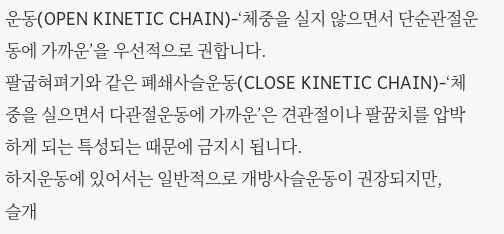운동(OPEN KINETIC CHAIN)-‘체중을 실지 않으면서 단순관절운동에 가까운’을 우선적으로 권합니다.
팔굽혀펴기와 같은 폐쇄사슬운동(CLOSE KINETIC CHAIN)-‘체중을 실으면서 다관절운동에 가까운’은 견관절이나 팔꿈치를 압박하게 되는 특성되는 때문에 금지시 됩니다.
하지운동에 있어서는 일반적으로 개방사슬운동이 권장되지만,
슬개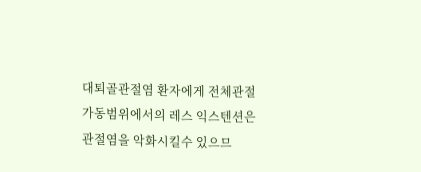대퇴골관절염 환자에게 전체관절가동범위에서의 레스 익스텐션은 관절염을 악화시킬수 있으므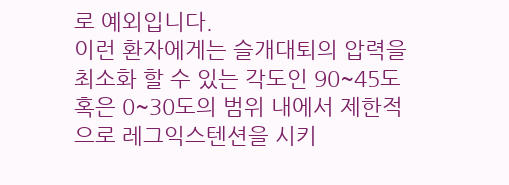로 예외입니다.
이런 환자에게는 슬개대퇴의 압력을 최소화 할 수 있는 각도인 90~45도 혹은 0~30도의 범위 내에서 제한적으로 레그익스텐션을 시키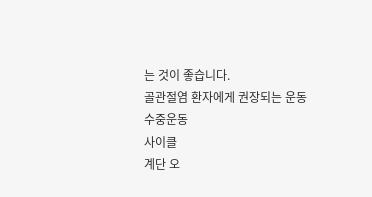는 것이 좋습니다.
골관절염 환자에게 권장되는 운동
수중운동
사이클
계단 오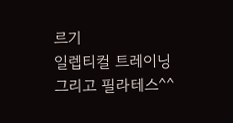르기
일렙티컬 트레이닝
그리고 필라테스^^